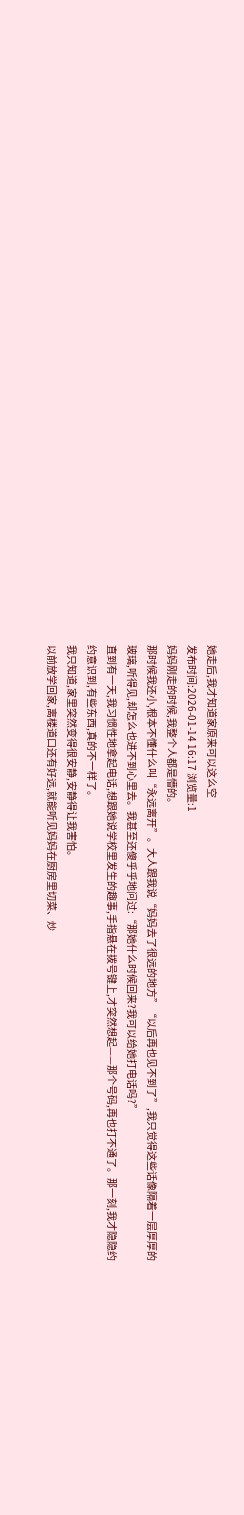她走后,我才知道家原来可以这么空
发布时间:2026-01-14 16:17 浏览量:1
妈妈刚走的时候,我整个人都是懵的。
那时候我还小,根本不懂什么叫“永远离开”。大人跟我说“妈妈去了很远的地方”“以后再也见不到了”,我只觉得这些话像隔着一层厚厚的玻璃,听得见,却怎么也进不到心里去。我甚至还傻乎乎地问过:“那她什么时候回来?我可以给她打电话吗?”
直到有一天,我习惯性地拿起电话,想跟她说学校里发生的趣事,手指悬在拨号键上,才突然想起——那个号码,再也打不通了。那一刻,我才隐隐约约意识到,有些东西,真的不一样了。
我只知道,家里突然变得很安静,安静得让我害怕。
以前放学回家,离楼道口还有好远,就能听见妈妈在厨房里切菜、炒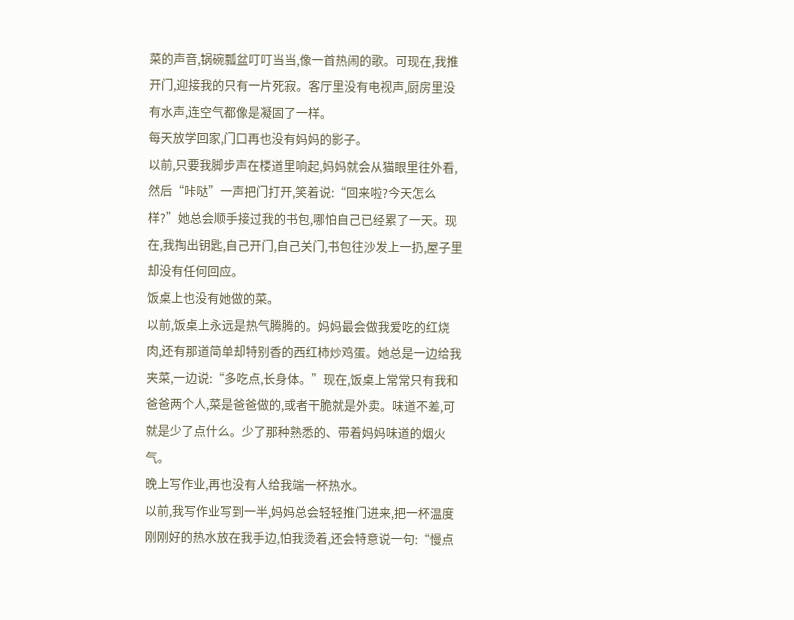菜的声音,锅碗瓢盆叮叮当当,像一首热闹的歌。可现在,我推开门,迎接我的只有一片死寂。客厅里没有电视声,厨房里没有水声,连空气都像是凝固了一样。
每天放学回家,门口再也没有妈妈的影子。
以前,只要我脚步声在楼道里响起,妈妈就会从猫眼里往外看,然后“咔哒”一声把门打开,笑着说:“回来啦?今天怎么样?”她总会顺手接过我的书包,哪怕自己已经累了一天。现在,我掏出钥匙,自己开门,自己关门,书包往沙发上一扔,屋子里却没有任何回应。
饭桌上也没有她做的菜。
以前,饭桌上永远是热气腾腾的。妈妈最会做我爱吃的红烧肉,还有那道简单却特别香的西红柿炒鸡蛋。她总是一边给我夹菜,一边说:“多吃点,长身体。”现在,饭桌上常常只有我和爸爸两个人,菜是爸爸做的,或者干脆就是外卖。味道不差,可就是少了点什么。少了那种熟悉的、带着妈妈味道的烟火气。
晚上写作业,再也没有人给我端一杯热水。
以前,我写作业写到一半,妈妈总会轻轻推门进来,把一杯温度刚刚好的热水放在我手边,怕我烫着,还会特意说一句:“慢点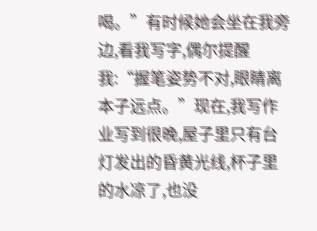喝。”有时候她会坐在我旁边,看我写字,偶尔提醒我:“握笔姿势不对,眼睛离本子远点。”现在,我写作业写到很晚,屋子里只有台灯发出的昏黄光线,杯子里的水凉了,也没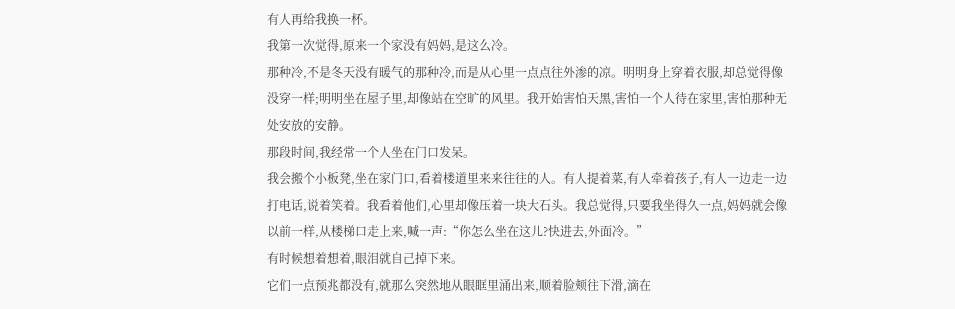有人再给我换一杯。
我第一次觉得,原来一个家没有妈妈,是这么冷。
那种冷,不是冬天没有暖气的那种冷,而是从心里一点点往外渗的凉。明明身上穿着衣服,却总觉得像没穿一样;明明坐在屋子里,却像站在空旷的风里。我开始害怕天黑,害怕一个人待在家里,害怕那种无处安放的安静。
那段时间,我经常一个人坐在门口发呆。
我会搬个小板凳,坐在家门口,看着楼道里来来往往的人。有人提着菜,有人牵着孩子,有人一边走一边打电话,说着笑着。我看着他们,心里却像压着一块大石头。我总觉得,只要我坐得久一点,妈妈就会像以前一样,从楼梯口走上来,喊一声:“你怎么坐在这儿?快进去,外面冷。”
有时候想着想着,眼泪就自己掉下来。
它们一点预兆都没有,就那么突然地从眼眶里涌出来,顺着脸颊往下滑,滴在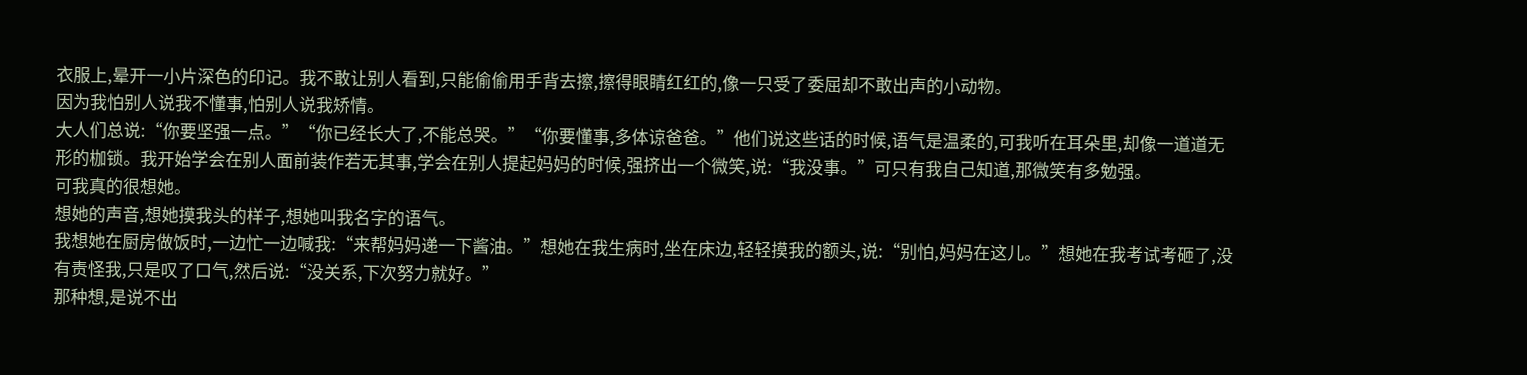衣服上,晕开一小片深色的印记。我不敢让别人看到,只能偷偷用手背去擦,擦得眼睛红红的,像一只受了委屈却不敢出声的小动物。
因为我怕别人说我不懂事,怕别人说我矫情。
大人们总说:“你要坚强一点。”“你已经长大了,不能总哭。”“你要懂事,多体谅爸爸。”他们说这些话的时候,语气是温柔的,可我听在耳朵里,却像一道道无形的枷锁。我开始学会在别人面前装作若无其事,学会在别人提起妈妈的时候,强挤出一个微笑,说:“我没事。”可只有我自己知道,那微笑有多勉强。
可我真的很想她。
想她的声音,想她摸我头的样子,想她叫我名字的语气。
我想她在厨房做饭时,一边忙一边喊我:“来帮妈妈递一下酱油。”想她在我生病时,坐在床边,轻轻摸我的额头,说:“别怕,妈妈在这儿。”想她在我考试考砸了,没有责怪我,只是叹了口气,然后说:“没关系,下次努力就好。”
那种想,是说不出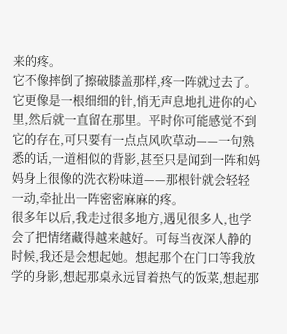来的疼。
它不像摔倒了擦破膝盖那样,疼一阵就过去了。它更像是一根细细的针,悄无声息地扎进你的心里,然后就一直留在那里。平时你可能感觉不到它的存在,可只要有一点点风吹草动——一句熟悉的话,一道相似的背影,甚至只是闻到一阵和妈妈身上很像的洗衣粉味道——那根针就会轻轻一动,牵扯出一阵密密麻麻的疼。
很多年以后,我走过很多地方,遇见很多人,也学会了把情绪藏得越来越好。可每当夜深人静的时候,我还是会想起她。想起那个在门口等我放学的身影,想起那桌永远冒着热气的饭菜,想起那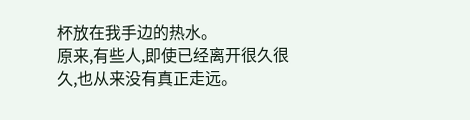杯放在我手边的热水。
原来,有些人,即使已经离开很久很久,也从来没有真正走远。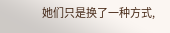她们只是换了一种方式,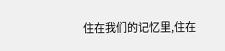住在我们的记忆里,住在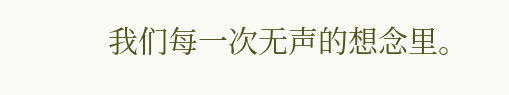我们每一次无声的想念里。